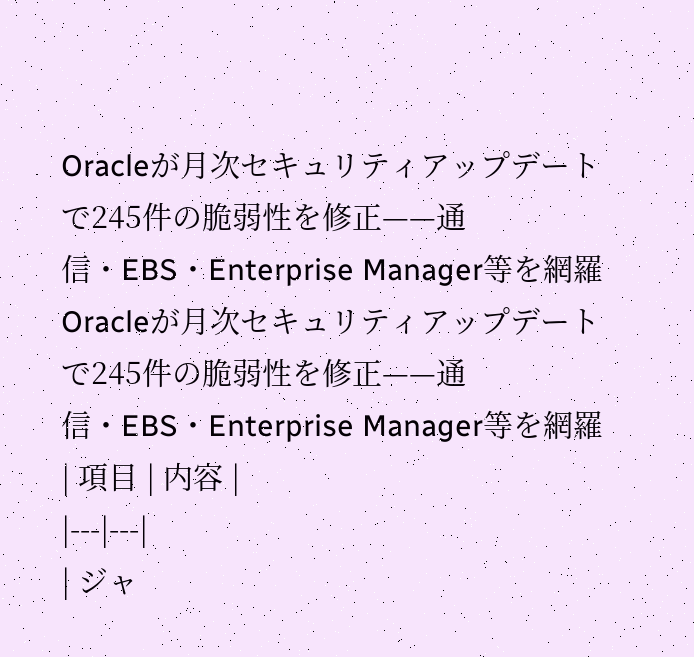Oracleが月次セキュリティアップデートで245件の脆弱性を修正——通信・EBS・Enterprise Manager等を網羅
Oracleが月次セキュリティアップデートで245件の脆弱性を修正——通信・EBS・Enterprise Manager等を網羅
| 項目 | 内容 |
|---|---|
| ジャ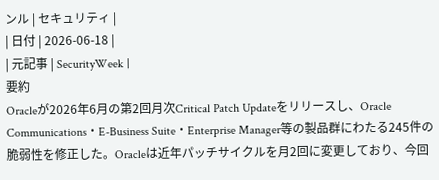ンル | セキュリティ |
| 日付 | 2026-06-18 |
| 元記事 | SecurityWeek |
要約
Oracleが2026年6月の第2回月次Critical Patch Updateをリリースし、Oracle Communications・E-Business Suite・Enterprise Manager等の製品群にわたる245件の脆弱性を修正した。Oracleは近年パッチサイクルを月2回に変更しており、今回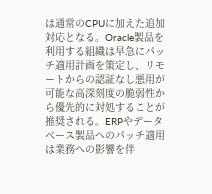は通常のCPUに加えた追加対応となる。Oracle製品を利用する組織は早急にパッチ適用計画を策定し、リモートからの認証なし悪用が可能な高深刻度の脆弱性から優先的に対処することが推奨される。ERPやデータベース製品へのパッチ適用は業務への影響を伴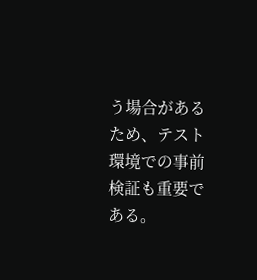う場合があるため、テスト環境での事前検証も重要である。